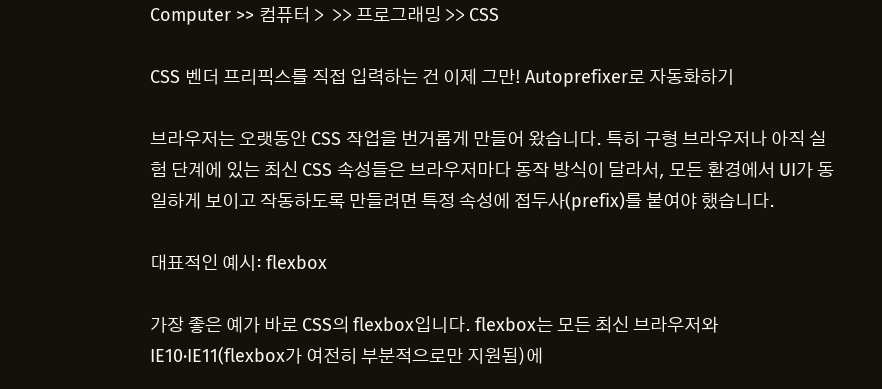Computer >> 컴퓨터 >  >> 프로그래밍 >> CSS

CSS 벤더 프리픽스를 직접 입력하는 건 이제 그만! Autoprefixer로 자동화하기

브라우저는 오랫동안 CSS 작업을 번거롭게 만들어 왔습니다. 특히 구형 브라우저나 아직 실험 단계에 있는 최신 CSS 속성들은 브라우저마다 동작 방식이 달라서, 모든 환경에서 UI가 동일하게 보이고 작동하도록 만들려면 특정 속성에 접두사(prefix)를 붙여야 했습니다.

대표적인 예시: flexbox

가장 좋은 예가 바로 CSS의 flexbox입니다. flexbox는 모든 최신 브라우저와 IE10·IE11(flexbox가 여전히 부분적으로만 지원됨)에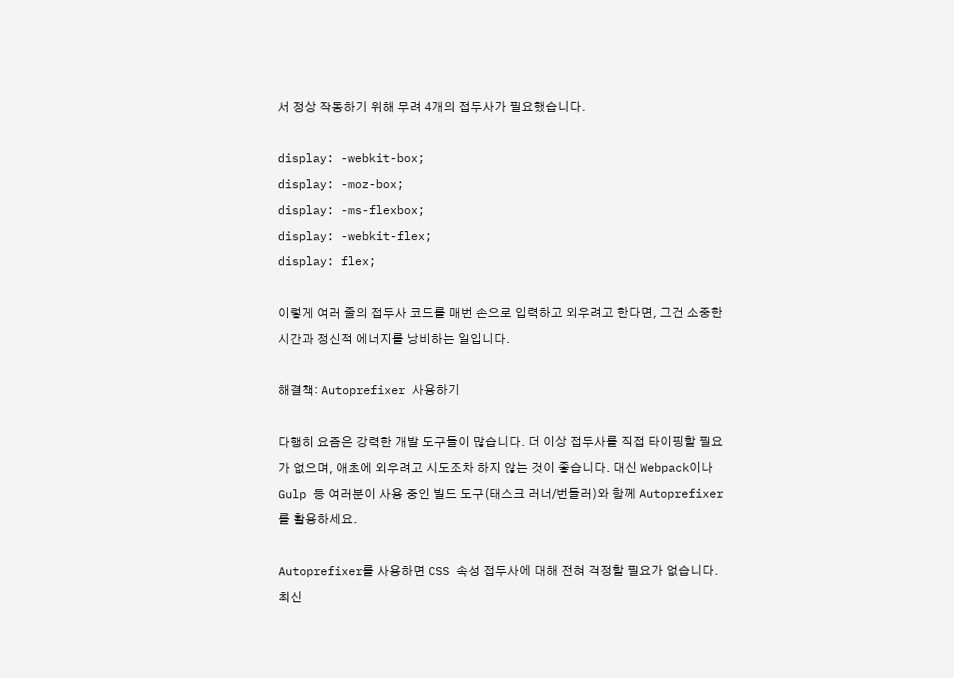서 정상 작동하기 위해 무려 4개의 접두사가 필요했습니다.

display: -webkit-box;
display: -moz-box;
display: -ms-flexbox;
display: -webkit-flex;
display: flex;

이렇게 여러 줄의 접두사 코드를 매번 손으로 입력하고 외우려고 한다면, 그건 소중한 시간과 정신적 에너지를 낭비하는 일입니다.

해결책: Autoprefixer 사용하기

다행히 요즘은 강력한 개발 도구들이 많습니다. 더 이상 접두사를 직접 타이핑할 필요가 없으며, 애초에 외우려고 시도조차 하지 않는 것이 좋습니다. 대신 Webpack이나 Gulp 등 여러분이 사용 중인 빌드 도구(태스크 러너/번들러)와 함께 Autoprefixer를 활용하세요.

Autoprefixer를 사용하면 CSS 속성 접두사에 대해 전혀 걱정할 필요가 없습니다. 최신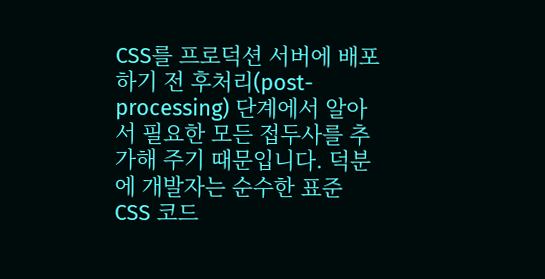CSS를 프로덕션 서버에 배포하기 전 후처리(post-processing) 단계에서 알아서 필요한 모든 접두사를 추가해 주기 때문입니다. 덕분에 개발자는 순수한 표준 CSS 코드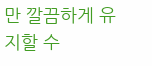만 깔끔하게 유지할 수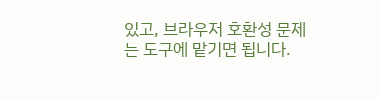있고, 브라우저 호환성 문제는 도구에 맡기면 됩니다.